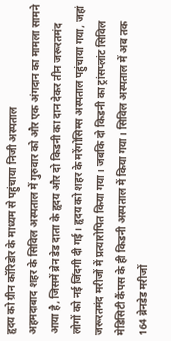हृदय को ग्रीन कॉरिडोर के माध्यम से पहुंचाया निजी अस्पताल
अहमदाबाद शहर के सिविल अस्पताल में गुरुवार को और एक अंगदान का मामला सामने आया है, जिसमें ब्रेन डेड दाता के हृदय और दो किडनी का दान देकर तीन जरूरतमंद लोगों को नई जिंदगी दी गई। हृदय को शहर के मरेंगोसिम्स अस्पताल पहुंचाया गया, जहां जरूरतमंद मरीजों में प्रत्यारोपित किया गया। जबकि दो किडनी का ट्रांसप्लांट सिविल मेडिसिटी कैंपस के ही किडनी अस्पताल में किया गया। सिविल अस्पताल में अब तक 164 ब्रेनडेड मरीजों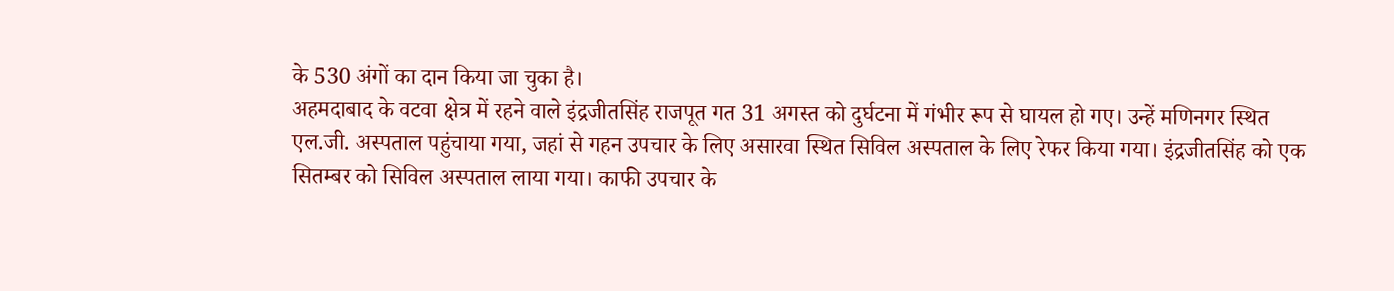के 530 अंगों का दान किया जा चुका है।
अहमदाबाद के वटवा क्षेत्र में रहने वाले इंद्रजीतसिंह राजपूत गत 31 अगस्त को दुर्घटना में गंभीर रूप से घायल हो गए। उन्हें मणिनगर स्थित एल.जी. अस्पताल पहुंचाया गया, जहां से गहन उपचार के लिए असारवा स्थित सिविल अस्पताल के लिए रेफर किया गया। इंद्रजीतसिंह को एक सितम्बर को सिविल अस्पताल लाया गया। काफी उपचार के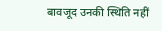बावजूद उनकी स्थिति नहीं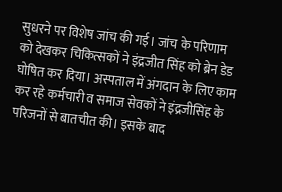सुधरने पर विशेष जांच की गई। जांच के परिणाम को देखकर चिकित्सकों ने इंद्रजीत सिंह को ब्रेन डेड घोषित कर दिया। अस्पताल में अंगदान के लिए काम कर रहे कर्मचारी व समाज सेवकों ने इंद्रजीसिंह के परिजनों से बातचीत की। इसके बाद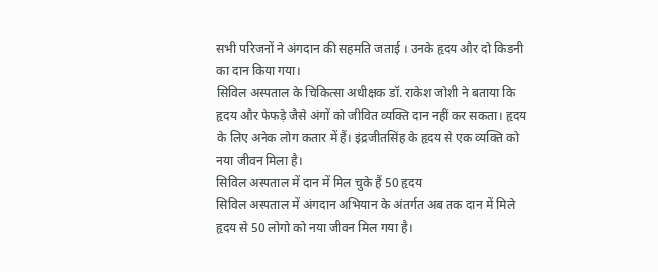सभी परिजनों ने अंगदान की सहमति जताई । उनके हृदय और दो किडनी का दान किया गया।
सिविल अस्पताल के चिकित्सा अधीक्षक डॉ. राकेश जोशी ने बताया कि हृदय और फेफड़े जैसे अंगों को जीवित व्यक्ति दान नहीं कर सकता। हृदय के लिए अनेक लोग कतार में हैं। इंद्रजीतसिंह के हृदय से एक व्यक्ति को नया जीवन मिला है।
सिविल अस्पताल में दान में मिल चुके हैं 50 हृदय
सिविल अस्पताल में अंगदान अभियान के अंतर्गत अब तक दान में मिले हृदय से 50 लोगो को नया जीवन मिल गया है।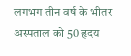लगभग तीन वर्ष के भीतर अस्पताल को 50 हृदय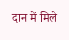दान में मिले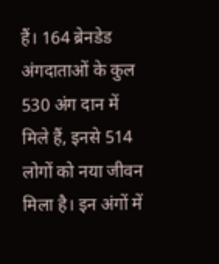हैं। 164 ब्रेनडेड अंगदाताओं के कुल 530 अंग दान में मिले हैं, इनसे 514 लोगों को नया जीवन मिला है। इन अंगों में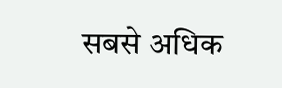सबसे अधिक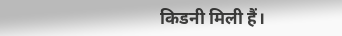किडनी मिली हैं।